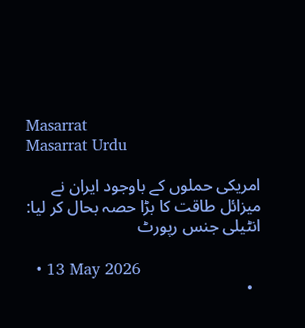Masarrat
Masarrat Urdu

امریکی حملوں کے باوجود ایران نے میزائل طاقت کا بڑا حصہ بحال کر لیا: انٹیلی جنس رپورٹ

  • 13 May 2026
  •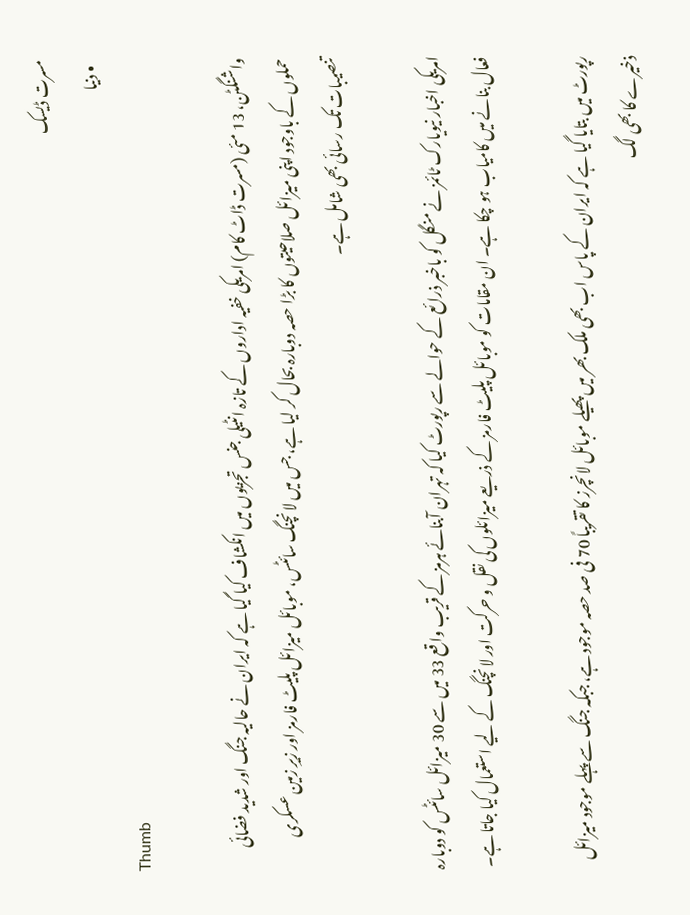مسرت ڈیسک
  • دنیا
Thumb

واشنگٹن، 13 مئی (مسرت ڈاٹ کام) امریکی خفیہ اداروں کے تازہ انٹیلی جنس تجزیوں میں انکشاف کیا گیا ہے کہ ایران نے حالیہ جنگ اور شدید فضائی حملوں کے باوجود اپنی میزائل صلاحیتوں کا بڑا حصہ دوبارہ بحال کر لیا ہے، جس میں لانچنگ سائٹس، موبائل میزائل پلیٹ فارمز اور زیرِ زمین عسکری تنصیبات تک رسائی بھی شامل ہے۔

امریکی اخبار نیویارک ٹائمز نے منگل کو باخبر ذرائع کے حوالے سے رپورٹ کیا کہ تہران آبنائے ہرمز کے قریب واقع 33 میں سے 30 میزائل سائٹس کو دوبارہ فعال بنانے میں کامیاب ہو چکا ہے۔ ان مقامات کو موبائل پلیٹ فارمز کے ذریعے میزائلوں کی نقل و حرکت اور لانچنگ کے لیے استعمال کیا جاتا ہے۔

رپورٹ میں بتایا گیا ہے کہ ایران کے پاس اب بھی ملک بھر میں پھیلے موبائل لانچرز کا تقریباً 70 فی صد حصہ موجود ہے، جبکہ جنگ سے پہلے موجود میزائل ذخیرے کا بھی لگ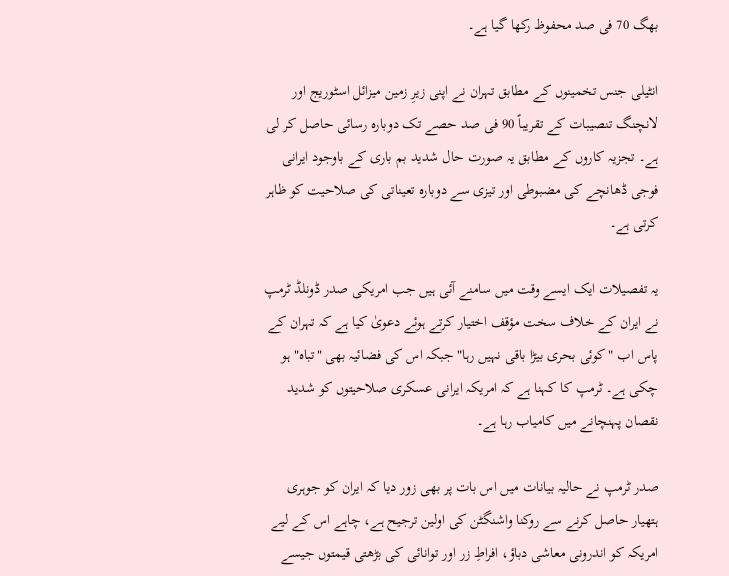بھگ 70 فی صد محفوظ رکھا گیا ہے۔

انٹیلی جنس تخمینوں کے مطابق تہران نے اپنی زیرِ زمین میزائل اسٹوریج اور لانچنگ تنصیبات کے تقریباً 90 فی صد حصے تک دوبارہ رسائی حاصل کر لی ہے۔ تجزیہ کاروں کے مطابق یہ صورت حال شدید بم باری کے باوجود ایرانی فوجی ڈھانچے کی مضبوطی اور تیزی سے دوبارہ تعیناتی کی صلاحیت کو ظاہر کرتی ہے۔

یہ تفصیلات ایک ایسے وقت میں سامنے آئی ہیں جب امریکی صدر ڈونلڈ ٹرمپ نے ایران کے خلاف سخت مؤقف اختیار کرتے ہوئے دعویٰ کیا ہے کہ تہران کے پاس اب "کوئی بحری بیڑا باقی نہیں رہا" جبکہ اس کی فضائیہ بھی "تباہ" ہو چکی ہے۔ ٹرمپ کا کہنا ہے کہ امریکہ ایرانی عسکری صلاحیتوں کو شدید نقصان پہنچانے میں کامیاب رہا ہے۔

صدر ٹرمپ نے حالیہ بیانات میں اس بات پر بھی زور دیا کہ ایران کو جوہری ہتھیار حاصل کرنے سے روکنا واشنگٹن کی اولین ترجیح ہے، چاہے اس کے لیے امریکہ کو اندرونی معاشی دباؤ، افراطِ زر اور توانائی کی بڑھتی قیمتوں جیسے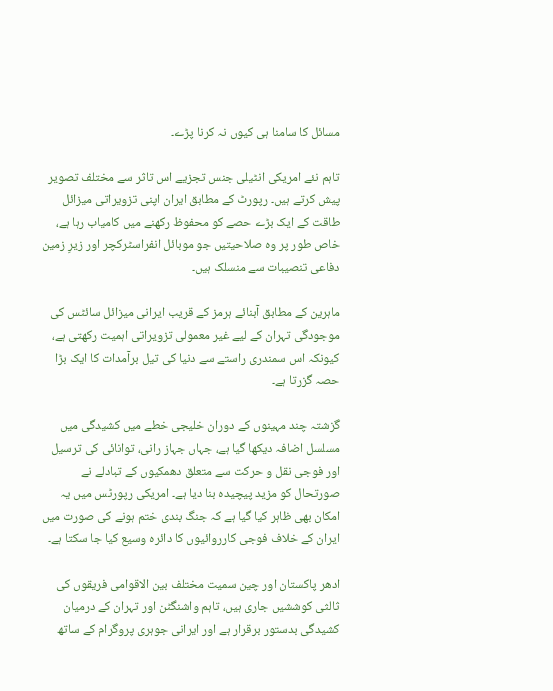مسائل کا سامنا ہی کیوں نہ کرنا پڑے۔

تاہم نئے امریکی انٹیلی جنس تجزیے اس تاثر سے مختلف تصویر پیش کرتے ہیں۔ رپورٹ کے مطابق ایران اپنی تزویراتی میزائل طاقت کے ایک بڑے حصے کو محفوظ رکھنے میں کامیاب رہا ہے، خاص طور پر وہ صلاحیتیں جو موبائل انفراسٹرکچر اور زیرِ زمین دفاعی تنصیبات سے منسلک ہیں۔

ماہرین کے مطابق آبنائے ہرمز کے قریب ایرانی میزائل سائٹس کی موجودگی تہران کے لیے غیر معمولی تزویراتی اہمیت رکھتی ہے، کیونکہ اس سمندری راستے سے دنیا کی تیل برآمدات کا ایک بڑا حصہ گزرتا ہے۔

گزشتہ چند مہینوں کے دوران خلیجی خطے میں کشیدگی میں مسلسل اضافہ دیکھا گیا ہے، جہاں جہاز رانی، توانائی کی ترسیل اور فوجی نقل و حرکت سے متعلق دھمکیوں کے تبادلے نے صورتحال کو مزید پیچیدہ بنا دیا ہے۔ امریکی رپورٹس میں یہ امکان بھی ظاہر کیا گیا ہے کہ جنگ بندی ختم ہونے کی صورت میں ایران کے خلاف فوجی کارروائیوں کا دائرہ وسیع کیا جا سکتا ہے۔

ادھر پاکستان اور چین سمیت مختلف بین الاقوامی فریقوں کی ثالثی کوششیں جاری ہیں، تاہم واشنگٹن اور تہران کے درمیان کشیدگی بدستور برقرار ہے اور ایرانی جوہری پروگرام کے ساتھ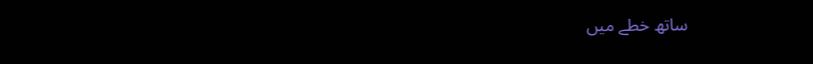ساتھ خطے میں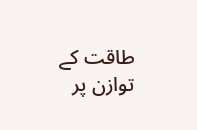طاقت کے توازن پر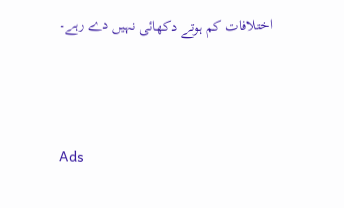اختلافات کم ہوتے دکھائی نہیں دے رہے۔



Ads